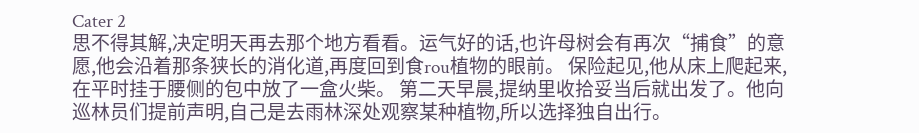Cater 2
思不得其解,决定明天再去那个地方看看。运气好的话,也许母树会有再次“捕食”的意愿,他会沿着那条狭长的消化道,再度回到食rou植物的眼前。 保险起见,他从床上爬起来,在平时挂于腰侧的包中放了一盒火柴。 第二天早晨,提纳里收拾妥当后就出发了。他向巡林员们提前声明,自己是去雨林深处观察某种植物,所以选择独自出行。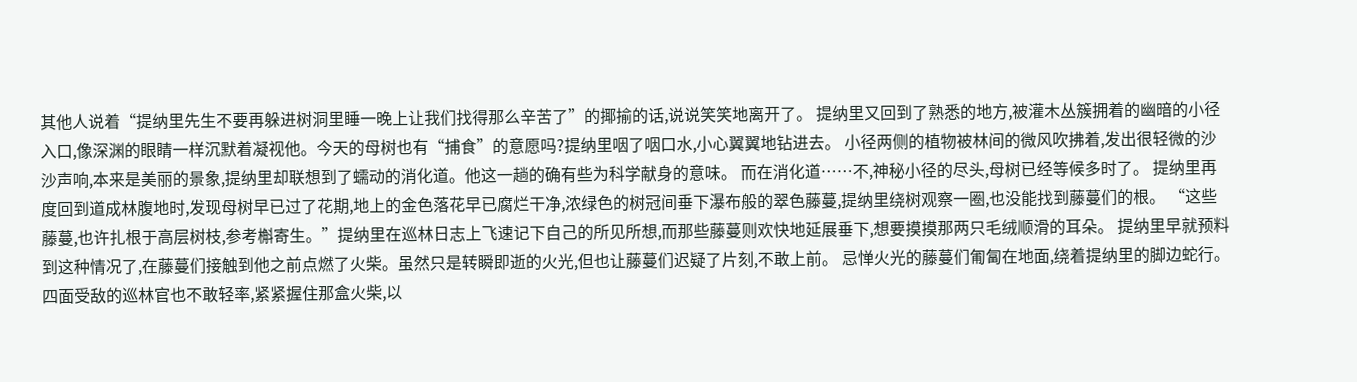其他人说着“提纳里先生不要再躲进树洞里睡一晚上让我们找得那么辛苦了”的揶揄的话,说说笑笑地离开了。 提纳里又回到了熟悉的地方,被灌木丛簇拥着的幽暗的小径入口,像深渊的眼睛一样沉默着凝视他。今天的母树也有“捕食”的意愿吗?提纳里咽了咽口水,小心翼翼地钻进去。 小径两侧的植物被林间的微风吹拂着,发出很轻微的沙沙声响,本来是美丽的景象,提纳里却联想到了蠕动的消化道。他这一趟的确有些为科学献身的意味。 而在消化道……不,神秘小径的尽头,母树已经等候多时了。 提纳里再度回到道成林腹地时,发现母树早已过了花期,地上的金色落花早已腐烂干净,浓绿色的树冠间垂下瀑布般的翠色藤蔓,提纳里绕树观察一圈,也没能找到藤蔓们的根。 “这些藤蔓,也许扎根于高层树枝,参考槲寄生。”提纳里在巡林日志上飞速记下自己的所见所想,而那些藤蔓则欢快地延展垂下,想要摸摸那两只毛绒顺滑的耳朵。 提纳里早就预料到这种情况了,在藤蔓们接触到他之前点燃了火柴。虽然只是转瞬即逝的火光,但也让藤蔓们迟疑了片刻,不敢上前。 忌惮火光的藤蔓们匍匐在地面,绕着提纳里的脚边蛇行。四面受敌的巡林官也不敢轻率,紧紧握住那盒火柴,以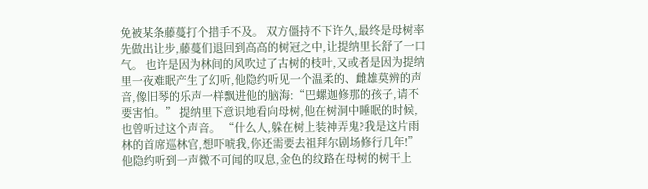免被某条藤蔓打个措手不及。 双方僵持不下许久,最终是母树率先做出让步,藤蔓们退回到高高的树冠之中,让提纳里长舒了一口气。 也许是因为林间的风吹过了古树的枝叶,又或者是因为提纳里一夜难眠产生了幻听,他隐约听见一个温柔的、雌雄莫辨的声音,像旧琴的乐声一样飘进他的脑海:“巴螺迦修那的孩子,请不要害怕。” 提纳里下意识地看向母树,他在树洞中睡眠的时候,也曾听过这个声音。 “什么人,躲在树上装神弄鬼?我是这片雨林的首席巡林官,想吓唬我,你还需要去祖拜尔剧场修行几年!” 他隐约听到一声微不可闻的叹息,金色的纹路在母树的树干上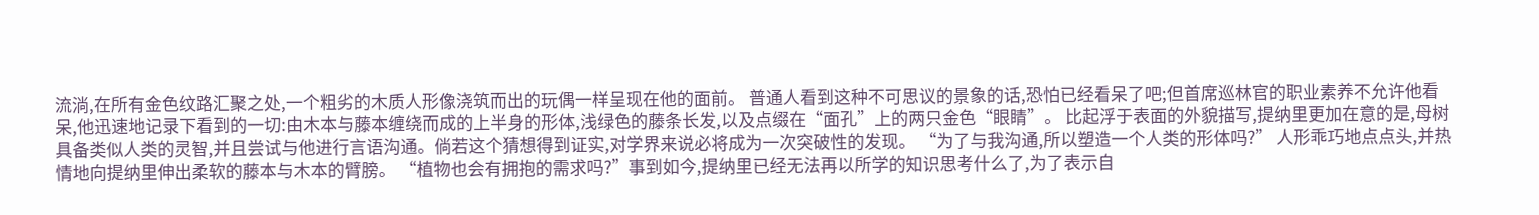流淌,在所有金色纹路汇聚之处,一个粗劣的木质人形像浇筑而出的玩偶一样呈现在他的面前。 普通人看到这种不可思议的景象的话,恐怕已经看呆了吧;但首席巡林官的职业素养不允许他看呆,他迅速地记录下看到的一切:由木本与藤本缠绕而成的上半身的形体,浅绿色的藤条长发,以及点缀在“面孔”上的两只金色“眼睛”。 比起浮于表面的外貌描写,提纳里更加在意的是,母树具备类似人类的灵智,并且尝试与他进行言语沟通。倘若这个猜想得到证实,对学界来说必将成为一次突破性的发现。 “为了与我沟通,所以塑造一个人类的形体吗?” 人形乖巧地点点头,并热情地向提纳里伸出柔软的藤本与木本的臂膀。 “植物也会有拥抱的需求吗?”事到如今,提纳里已经无法再以所学的知识思考什么了,为了表示自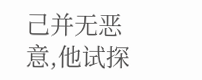己并无恶意,他试探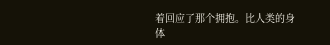着回应了那个拥抱。比人类的身体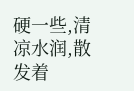硬一些,清凉水润,散发着